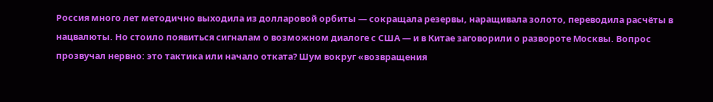Россия много лет методично выходила из долларовой орбиты — сокращала резервы, наращивала золото, переводила расчёты в нацвалюты. Но стоило появиться сигналам о возможном диалоге с США — и в Китае заговорили о развороте Москвы. Вопрос прозвучал нервно: это тактика или начало отката? Шум вокруг «возвращения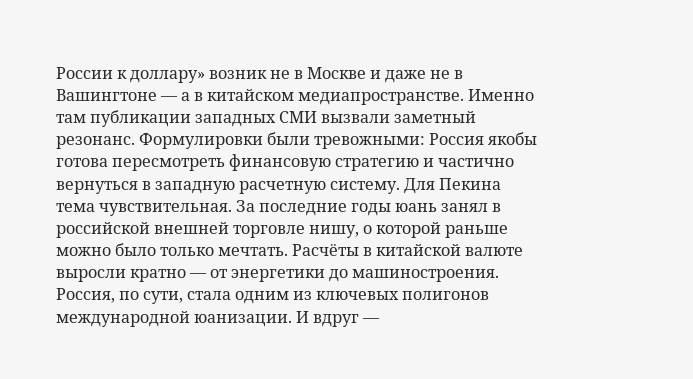России к доллару» возник не в Москве и даже не в Вашингтоне — а в китайском медиапространстве. Именно там публикации западных СМИ вызвали заметный резонанс. Формулировки были тревожными: Россия якобы готова пересмотреть финансовую стратегию и частично вернуться в западную расчетную систему. Для Пекина тема чувствительная. За последние годы юань занял в российской внешней торговле нишу, о которой раньше можно было только мечтать. Расчёты в китайской валюте выросли кратно — от энергетики до машиностроения. Россия, по сути, стала одним из ключевых полигонов международной юанизации. И вдруг —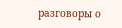разговоры о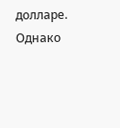долларе. Однако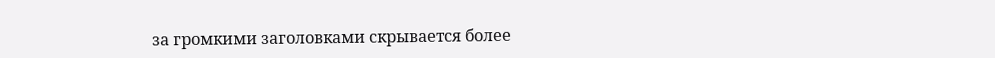за громкими заголовками скрывается более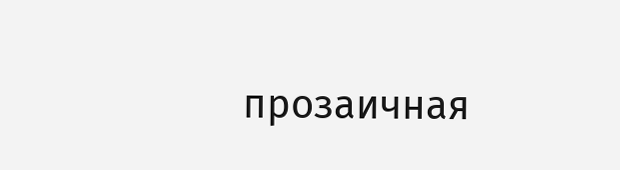прозаичная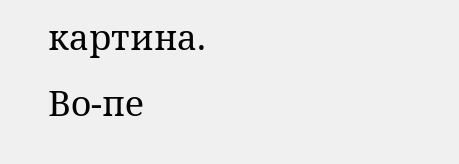картина. Во-пе